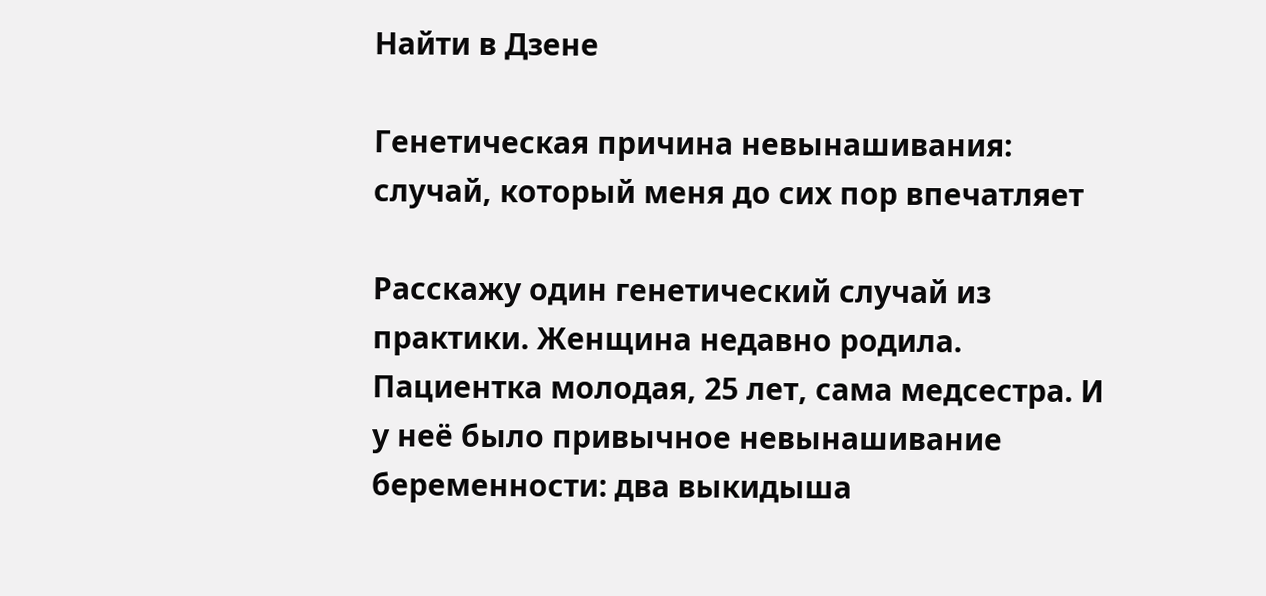Найти в Дзене

Генетическая причина невынашивания: случай, который меня до сих пор впечатляет

Расскажу один генетический случай из практики. Женщина недавно родила. Пациентка молодая, 25 лет, сама медсестра. И у неё было привычное невынашивание беременности: два выкидыша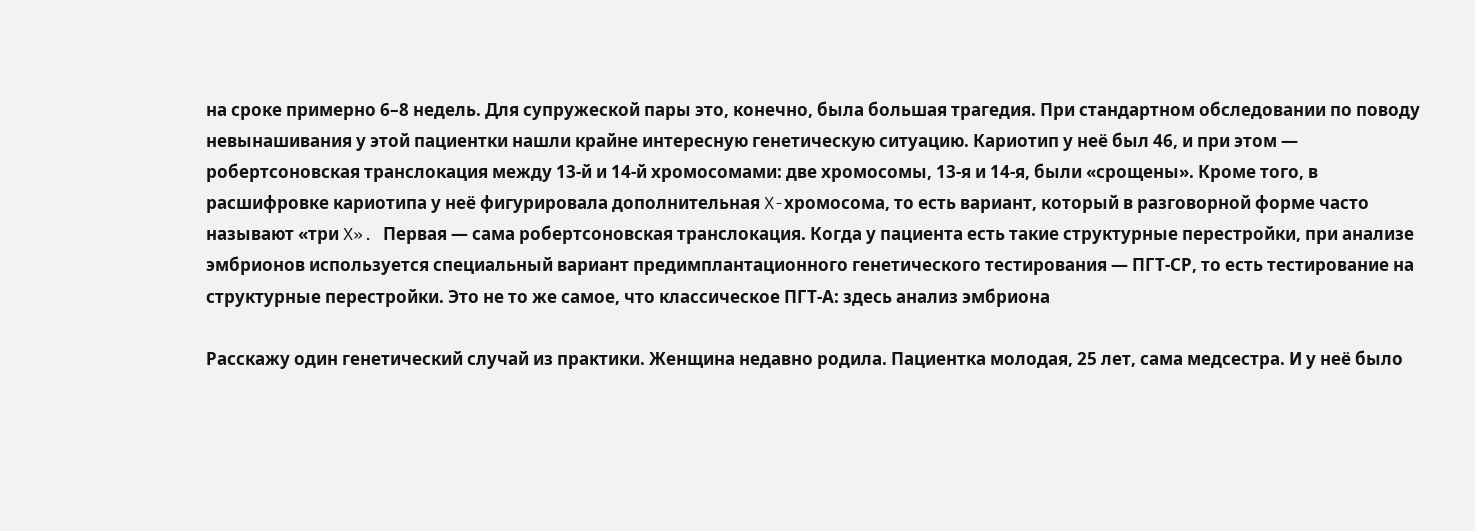на сроке примерно 6–8 недель. Для супружеской пары это, конечно, была большая трагедия. При стандартном обследовании по поводу невынашивания у этой пациентки нашли крайне интересную генетическую ситуацию. Кариотип у неё был 46, и при этом — робертсоновская транслокация между 13-й и 14-й хромосомами: две хромосомы, 13-я и 14-я, были «срощены». Кроме того, в расшифровке кариотипа у неё фигурировала дополнительная X-хромосома, то есть вариант, который в разговорной форме часто называют «три X». Первая — сама робертсоновская транслокация. Когда у пациента есть такие структурные перестройки, при анализе эмбрионов используется специальный вариант предимплантационного генетического тестирования — ПГТ-СР, то есть тестирование на структурные перестройки. Это не то же самое, что классическое ПГТ-А: здесь анализ эмбриона

Расскажу один генетический случай из практики. Женщина недавно родила. Пациентка молодая, 25 лет, сама медсестра. И у неё было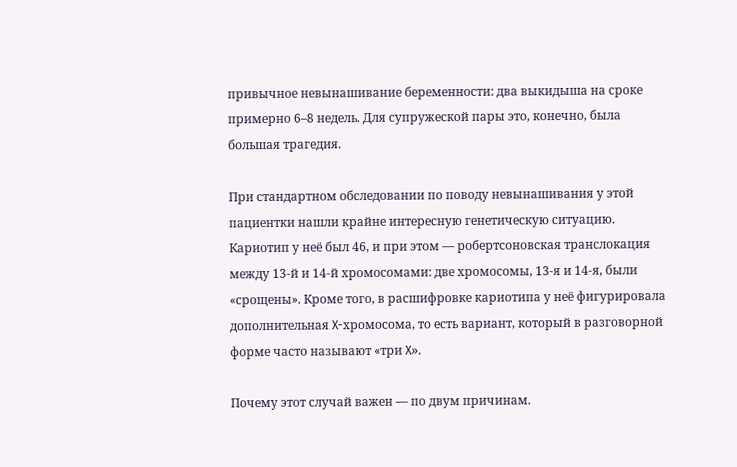привычное невынашивание беременности: два выкидыша на сроке примерно 6–8 недель. Для супружеской пары это, конечно, была большая трагедия.

При стандартном обследовании по поводу невынашивания у этой пациентки нашли крайне интересную генетическую ситуацию. Кариотип у неё был 46, и при этом — робертсоновская транслокация между 13-й и 14-й хромосомами: две хромосомы, 13-я и 14-я, были «срощены». Кроме того, в расшифровке кариотипа у неё фигурировала дополнительная X-хромосома, то есть вариант, который в разговорной форме часто называют «три X».

Почему этот случай важен — по двум причинам.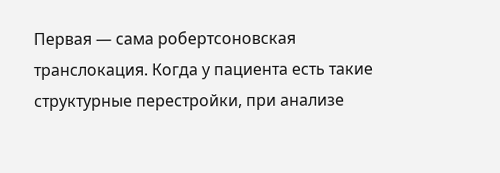Первая — сама робертсоновская транслокация. Когда у пациента есть такие структурные перестройки, при анализе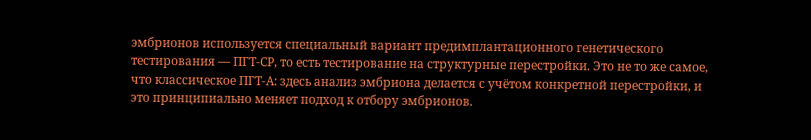эмбрионов используется специальный вариант предимплантационного генетического тестирования — ПГТ-СР, то есть тестирование на структурные перестройки. Это не то же самое, что классическое ПГТ-А: здесь анализ эмбриона делается с учётом конкретной перестройки, и это принципиально меняет подход к отбору эмбрионов.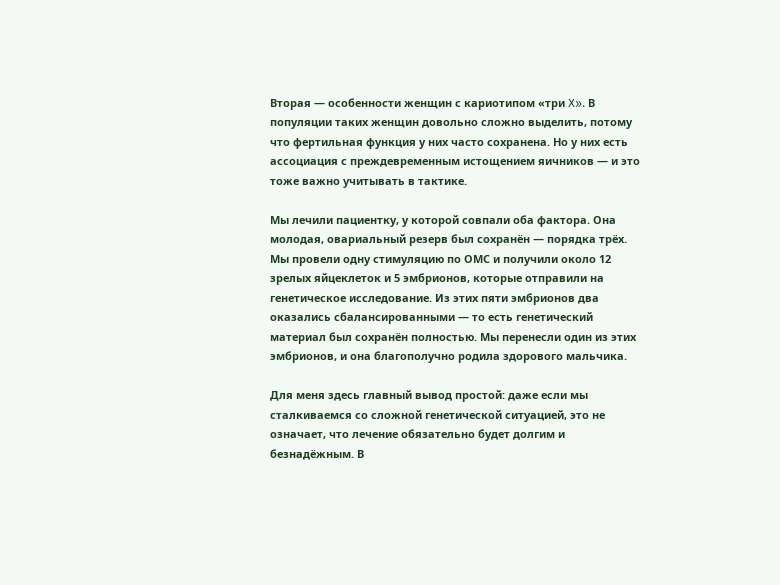Вторая — особенности женщин с кариотипом «три X». В популяции таких женщин довольно сложно выделить, потому что фертильная функция у них часто сохранена. Но у них есть ассоциация с преждевременным истощением яичников — и это тоже важно учитывать в тактике.

Мы лечили пациентку, у которой совпали оба фактора. Она молодая, овариальный резерв был сохранён — порядка трёх. Мы провели одну стимуляцию по ОМС и получили около 12 зрелых яйцеклеток и 5 эмбрионов, которые отправили на генетическое исследование. Из этих пяти эмбрионов два оказались сбалансированными — то есть генетический материал был сохранён полностью. Мы перенесли один из этих эмбрионов, и она благополучно родила здорового мальчика.

Для меня здесь главный вывод простой: даже если мы сталкиваемся со сложной генетической ситуацией, это не означает, что лечение обязательно будет долгим и безнадёжным. В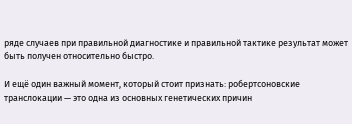ряде случаев при правильной диагностике и правильной тактике результат может быть получен относительно быстро.

И ещё один важный момент, который стоит признать: робертсоновские транслокации — это одна из основных генетических причин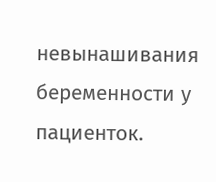невынашивания беременности у пациенток.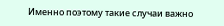Именно поэтому такие случаи важно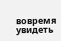вовремя увидеть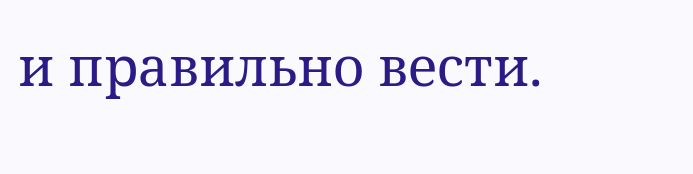и правильно вести.